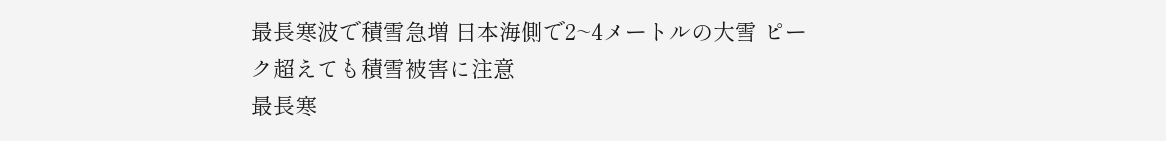最長寒波で積雪急増 日本海側で2~4メートルの大雪 ピーク超えても積雪被害に注意
最長寒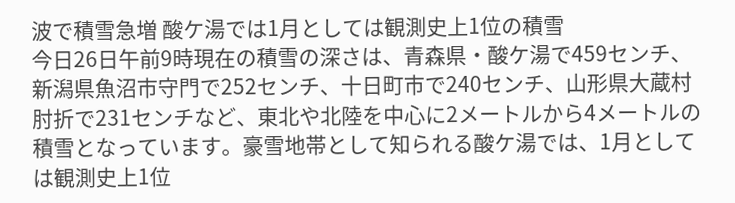波で積雪急増 酸ケ湯では1月としては観測史上1位の積雪
今日26日午前9時現在の積雪の深さは、青森県・酸ケ湯で459センチ、新潟県魚沼市守門で252センチ、十日町市で240センチ、山形県大蔵村肘折で231センチなど、東北や北陸を中心に2メートルから4メートルの積雪となっています。豪雪地帯として知られる酸ケ湯では、1月としては観測史上1位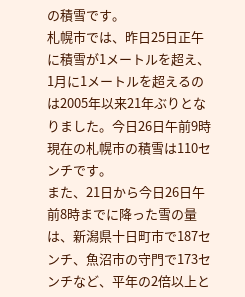の積雪です。
札幌市では、昨日25日正午に積雪が1メートルを超え、1月に1メートルを超えるのは2005年以来21年ぶりとなりました。今日26日午前9時現在の札幌市の積雪は110センチです。
また、21日から今日26日午前8時までに降った雪の量は、新潟県十日町市で187センチ、魚沼市の守門で173センチなど、平年の2倍以上と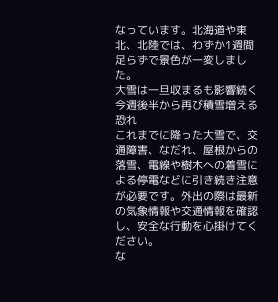なっています。北海道や東北、北陸では、わずか1週間足らずで景色が一変しました。
大雪は一旦収まるも影響続く 今週後半から再び積雪増える恐れ
これまでに降った大雪で、交通障害、なだれ、屋根からの落雪、電線や樹木への着雪による停電などに引き続き注意が必要です。外出の際は最新の気象情報や交通情報を確認し、安全な行動を心掛けてください。
な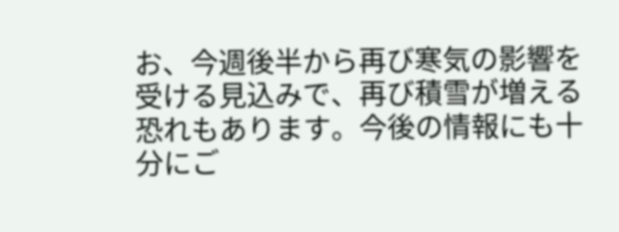お、今週後半から再び寒気の影響を受ける見込みで、再び積雪が増える恐れもあります。今後の情報にも十分にご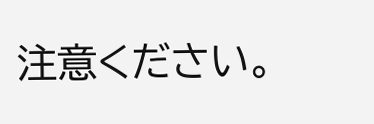注意ください。